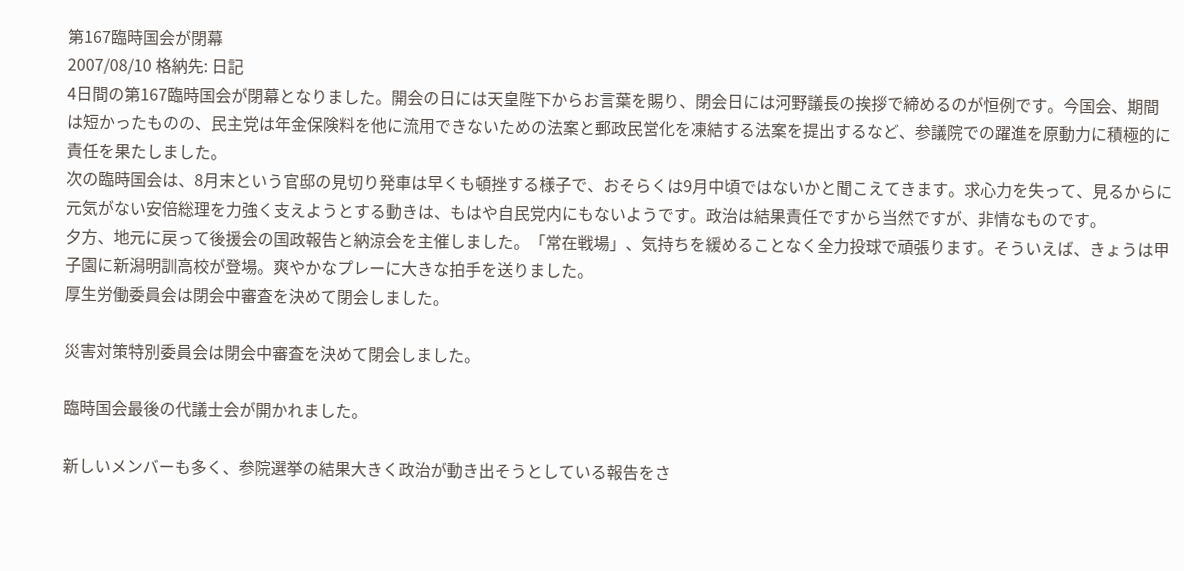第167臨時国会が閉幕
2007/08/10 格納先: 日記
4日間の第167臨時国会が閉幕となりました。開会の日には天皇陛下からお言葉を賜り、閉会日には河野議長の挨拶で締めるのが恒例です。今国会、期間は短かったものの、民主党は年金保険料を他に流用できないための法案と郵政民営化を凍結する法案を提出するなど、参議院での躍進を原動力に積極的に責任を果たしました。
次の臨時国会は、8月末という官邸の見切り発車は早くも頓挫する様子で、おそらくは9月中頃ではないかと聞こえてきます。求心力を失って、見るからに元気がない安倍総理を力強く支えようとする動きは、もはや自民党内にもないようです。政治は結果責任ですから当然ですが、非情なものです。
夕方、地元に戻って後援会の国政報告と納涼会を主催しました。「常在戦場」、気持ちを緩めることなく全力投球で頑張ります。そういえば、きょうは甲子園に新潟明訓高校が登場。爽やかなプレーに大きな拍手を送りました。
厚生労働委員会は閉会中審査を決めて閉会しました。

災害対策特別委員会は閉会中審査を決めて閉会しました。

臨時国会最後の代議士会が開かれました。

新しいメンバーも多く、参院選挙の結果大きく政治が動き出そうとしている報告をさ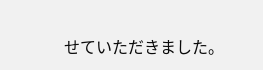せていただきました。